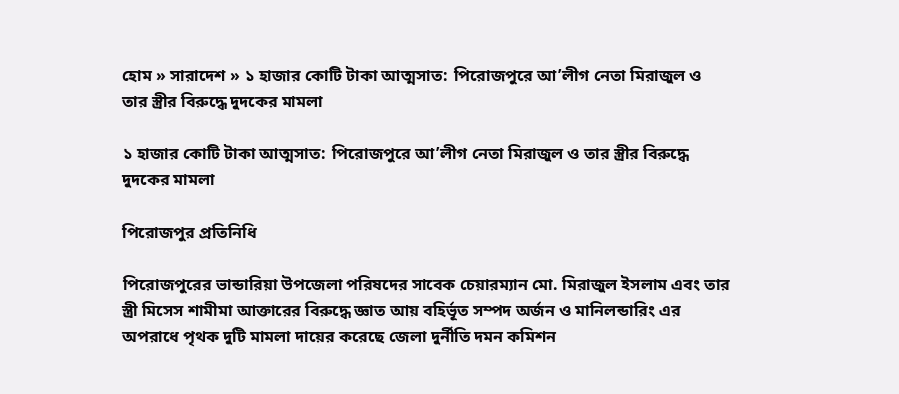হোম » সারাদেশ » ১ হাজার কোটি টাকা আত্মসাত: পিরোজপুরে আ’লীগ নেতা মিরাজুল ও তার স্ত্রীর বিরুদ্ধে দুদকের মামলা

১ হাজার কোটি টাকা আত্মসাত: পিরোজপুরে আ’লীগ নেতা মিরাজুল ও তার স্ত্রীর বিরুদ্ধে দুদকের মামলা

পিরোজপুর প্রতিনিধি

পিরোজপুরের ভান্ডারিয়া উপজেলা পরিষদের সাবেক চেয়ারম্যান মো. মিরাজুল ইসলাম এবং তার স্ত্রী মিসেস শামীমা আক্তারের বিরুদ্ধে জ্ঞাত আয় বহির্ভূত সম্পদ অর্জন ও মানিলন্ডারিং এর অপরাধে পৃথক দুটি মামলা দায়ের করেছে জেলা দুর্নীতি দমন কমিশন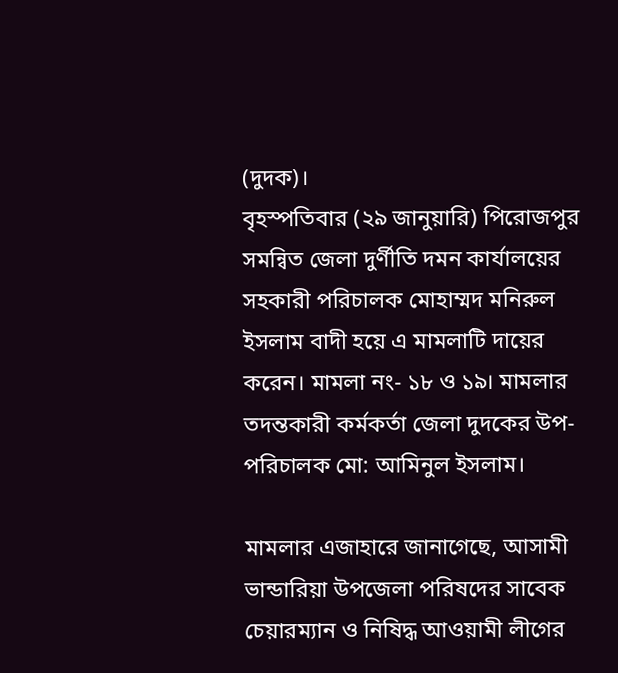(দুদক)।
বৃহস্পতিবার (২৯ জানুয়ারি) পিরোজপুর সমন্বিত জেলা দুর্ণীতি দমন কার্যালয়ের সহকারী পরিচালক মোহাম্মদ মনিরুল ইসলাম বাদী হয়ে এ মামলাটি দায়ের করেন। মামলা নং- ১৮ ও ১৯। মামলার তদন্তকারী কর্মকর্তা জেলা দুদকের উপ-পরিচালক মো: আমিনুল ইসলাম।

মামলার এজাহারে জানাগেছে, আসামী ভান্ডারিয়া উপজেলা পরিষদের সাবেক চেয়ারম্যান ও নিষিদ্ধ আওয়ামী লীগের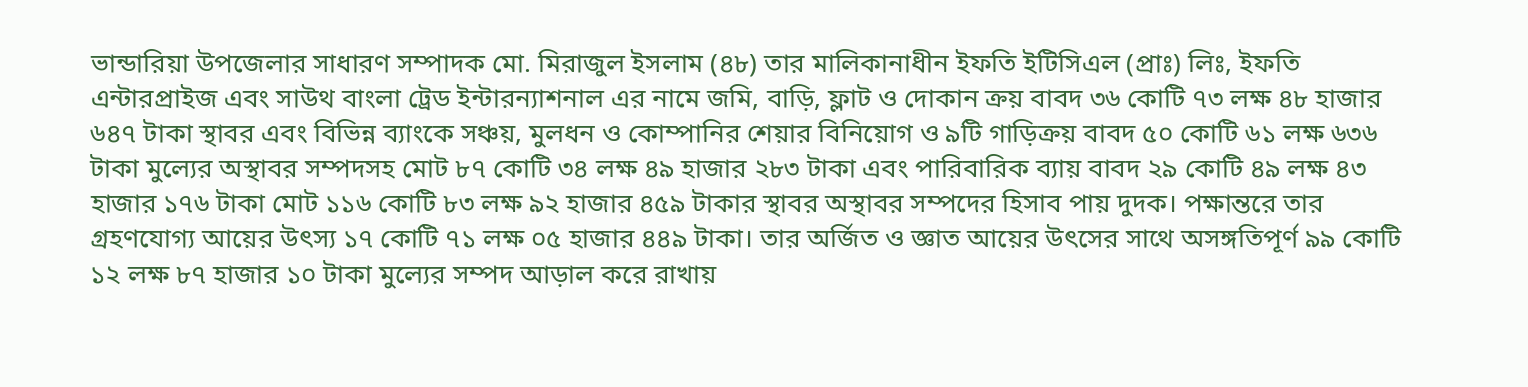ভান্ডারিয়া উপজেলার সাধারণ সম্পাদক মো. মিরাজুল ইসলাম (৪৮) তার মালিকানাধীন ইফতি ইটিসিএল (প্রাঃ) লিঃ, ইফতি এন্টারপ্রাইজ এবং সাউথ বাংলা ট্রেড ইন্টারন্যাশনাল এর নামে জমি, বাড়ি, ফ্লাট ও দোকান ক্রয় বাবদ ৩৬ কোটি ৭৩ লক্ষ ৪৮ হাজার ৬৪৭ টাকা স্থাবর এবং বিভিন্ন ব্যাংকে সঞ্চয়, মুলধন ও কোম্পানির শেয়ার বিনিয়োগ ও ৯টি গাড়িক্রয় বাবদ ৫০ কোটি ৬১ লক্ষ ৬৩৬ টাকা মুল্যের অস্থাবর সম্পদসহ মোট ৮৭ কোটি ৩৪ লক্ষ ৪৯ হাজার ২৮৩ টাকা এবং পারিবারিক ব্যায় বাবদ ২৯ কোটি ৪৯ লক্ষ ৪৩ হাজার ১৭৬ টাকা মোট ১১৬ কোটি ৮৩ লক্ষ ৯২ হাজার ৪৫৯ টাকার স্থাবর অস্থাবর সম্পদের হিসাব পায় দুদক। পক্ষান্তরে তার গ্রহণযোগ্য আয়ের উৎস্য ১৭ কোটি ৭১ লক্ষ ০৫ হাজার ৪৪৯ টাকা। তার অর্জিত ও জ্ঞাত আয়ের উৎসের সাথে অসঙ্গতিপূর্ণ ৯৯ কোটি ১২ লক্ষ ৮৭ হাজার ১০ টাকা মুল্যের সম্পদ আড়াল করে রাখায়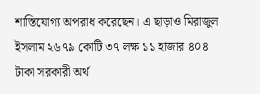শাস্তিযোগ্য অপরাধ করেছেন। এ ছাড়াও মিরাজুল ইসলাম ২৬৭৯ কোটি ৩৭ লক্ষ ১১ হাজার ৪০৪ টাকা সরকারী অর্থ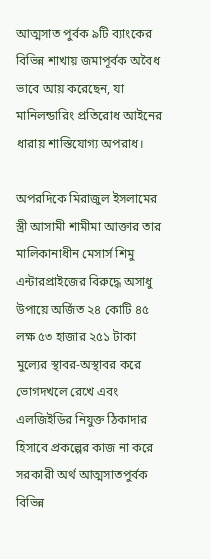আত্মসাত পুর্বক ৯টি ব্যাংকের বিভিন্ন শাখায় জমাপূর্বক অবৈধ ভাবে আয় করেছেন, যা মানিলন্ডারিং প্রতিরোধ আইনের ধারায় শাস্তিযোগ্য অপরাধ।

অপরদিকে মিরাজুল ইসলামের স্ত্রী আসামী শামীমা আক্তার তার মালিকানাধীন মেসার্স শিমু এন্টারপ্রাইজের বিরুদ্ধে অসাধু উপায়ে অর্জিত ২৪ কোটি ৪৫ লক্ষ ৫৩ হাজার ২৫১ টাকা মুল্যের স্থাবর-অস্থাবর করে ভোগদখলে রেখে এবং এলজিইডির নিযুক্ত ঠিকাদার হিসাবে প্রকল্পের কাজ না করে সরকারী অর্থ আত্মসাতপুর্বক বিভিন্ন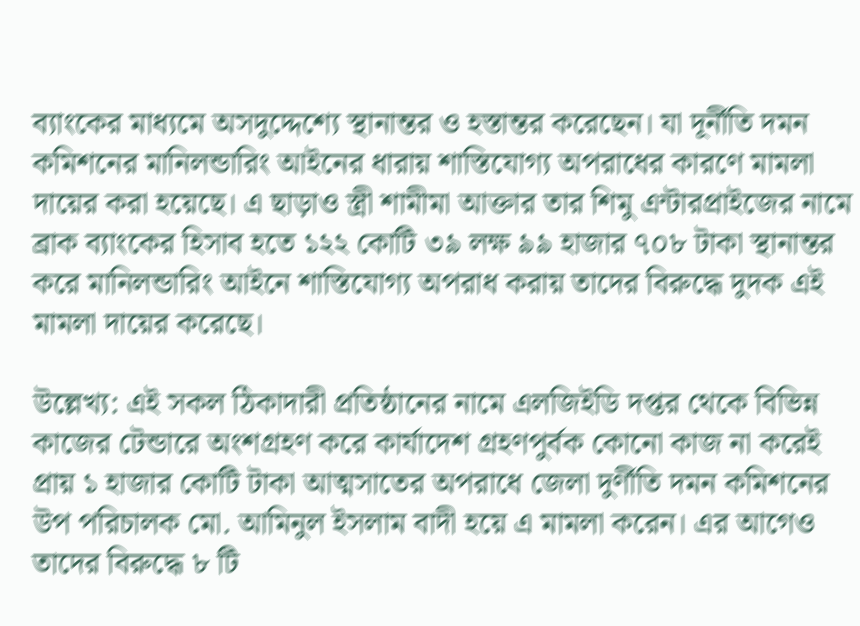ব্যাংকের মাধ্যমে অসদুদ্দেশ্যে স্থানান্তর ও হস্তান্তর করেছেন। যা দূর্নীতি দমন কমিশনের মানিলন্ডারিং আইনের ধারায় শাস্তিযোগ্য অপরাধের কারণে মামলা দায়ের করা হয়েছে। এ ছাড়াও স্ত্রী শামীমা আক্তার তার শিমু এন্টারপ্রাইজের নামে ব্রাক ব্যাংকের হিসাব হতে ১২২ কোটি ৩৯ লক্ষ ৯৯ হাজার ৭০৮ টাকা স্থানান্তর করে মানিলন্ডারিং আইনে শাস্তিযোগ্য অপরাধ করায় তাদের বিরুদ্ধে দুদক এই মামলা দায়ের করেছে।

উল্লেখ্য: এই সকল ঠিকাদারী প্রতিষ্ঠানের নামে এলজিইডি দপ্তর থেকে বিভিন্ন কাজের টেন্ডারে অংশগ্রহণ করে কার্যাদেশ গ্রহণপুর্বক কোনো কাজ না করেই প্রায় ১ হাজার কোটি টাকা আত্মসাতের অপরাধে জেলা দুর্ণীতি দমন কমিশনের উপ পরিচালক মো. আমিনুল ইসলাম বাদী হয়ে এ মামলা করেন। এর আগেও তাদের বিরুদ্ধে ৮ টি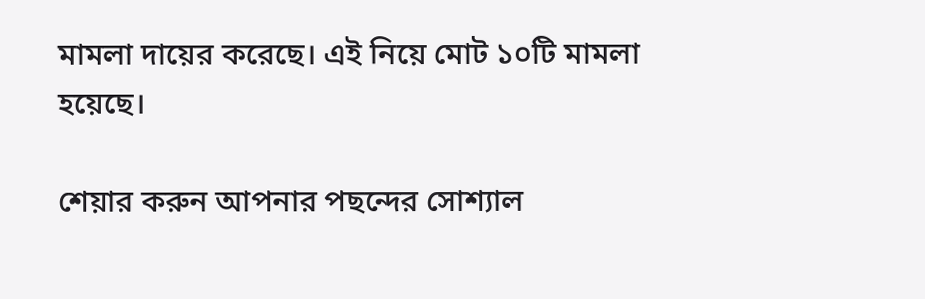মামলা দায়ের করেছে। এই নিয়ে মোট ১০টি মামলা হয়েছে।

শেয়ার করুন আপনার পছন্দের সোশ্যাল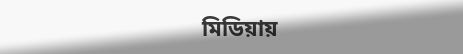মিডিয়ায়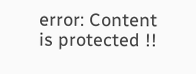error: Content is protected !!